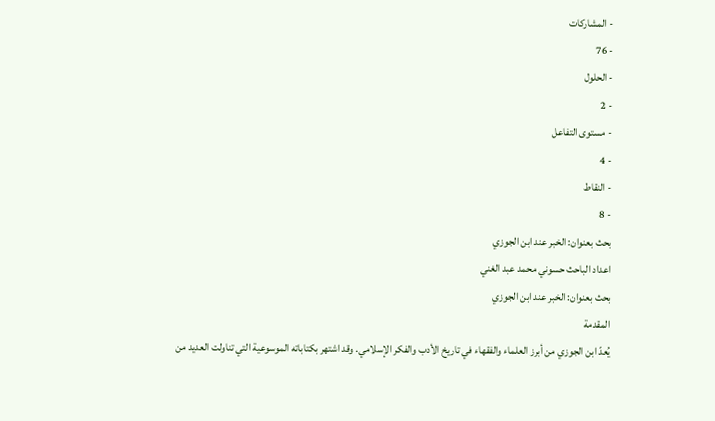- المشاركات
- 76
- الحلول
- 2
- مستوى التفاعل
- 4
- النقاط
- 8
بحث بعنوان: الخبر عند ابن الجوزي
اعداد الباحث حسوني محمد عبد الغني
بحث بعنوان: الخبر عند ابن الجوزي
المقدمة
يُعدّ ابن الجوزي من أبرز العلماء والفقهاء في تاريخ الأدب والفكر الإسلامي. وقد اشتهر بكتاباته الموسوعية التي تناولت العديد من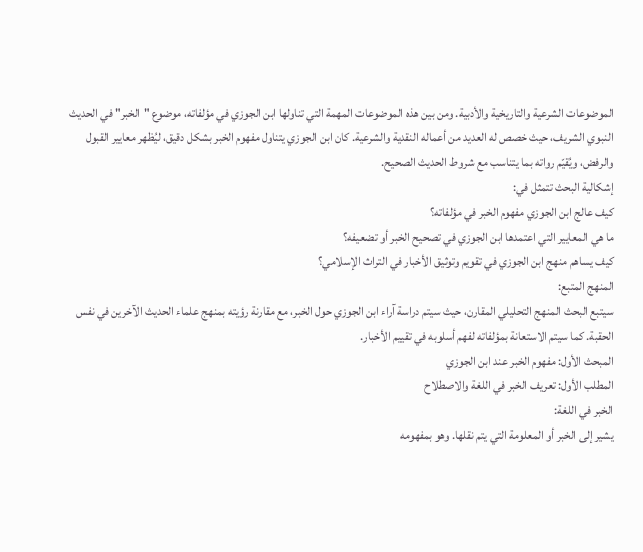الموضوعات الشرعية والتاريخية والأدبية. ومن بين هذه الموضوعات المهمة التي تناولها ابن الجوزي في مؤلفاته، موضوع "الخبر" في الحديث النبوي الشريف، حيث خصص له العديد من أعماله النقدية والشرعية. كان ابن الجوزي يتناول مفهوم الخبر بشكل دقيق، ليُظهر معايير القبول والرفض، ويُقيّم رواته بما يتناسب مع شروط الحديث الصحيح.
إشكالية البحث تتمثل في:
كيف عالج ابن الجوزي مفهوم الخبر في مؤلفاته؟
ما هي المعايير التي اعتمدها ابن الجوزي في تصحيح الخبر أو تضعيفه؟
كيف يساهم منهج ابن الجوزي في تقويم وتوثيق الأخبار في التراث الإسلامي؟
المنهج المتبع:
سيتبع البحث المنهج التحليلي المقارن، حيث سيتم دراسة آراء ابن الجوزي حول الخبر، مع مقارنة رؤيته بمنهج علماء الحديث الآخرين في نفس الحقبة. كما سيتم الاستعانة بمؤلفاته لفهم أسلوبه في تقييم الأخبار.
المبحث الأول: مفهوم الخبر عند ابن الجوزي
المطلب الأول: تعريف الخبر في اللغة والاصطلاح
الخبر في اللغة:
يشير إلى الخبر أو المعلومة التي يتم نقلها. وهو بمفهومه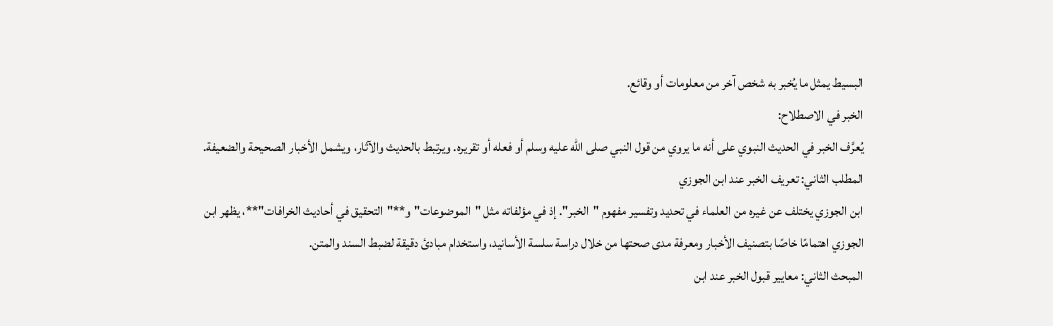البسيط يمثل ما يُخبر به شخص آخر من معلومات أو وقائع.
الخبر في الاصطلاح:
يُعرَّف الخبر في الحديث النبوي على أنه ما يروي من قول النبي صلى الله عليه وسلم أو فعله أو تقريره. ويرتبط بالحديث والآثار، ويشمل الأخبار الصحيحة والضعيفة.
المطلب الثاني: تعريف الخبر عند ابن الجوزي
ابن الجوزي يختلف عن غيره من العلماء في تحديد وتفسير مفهوم "الخبر". إذ في مؤلفاته مثل "الموضوعات" و**"التحقيق في أحاديث الخرافات"**، يظهر ابن الجوزي اهتمامًا خاصًا بتصنيف الأخبار ومعرفة مدى صحتها من خلال دراسة سلسة الأسانيد، واستخدام مبادئ دقيقة لضبط السند والمتن.
المبحث الثاني: معايير قبول الخبر عند ابن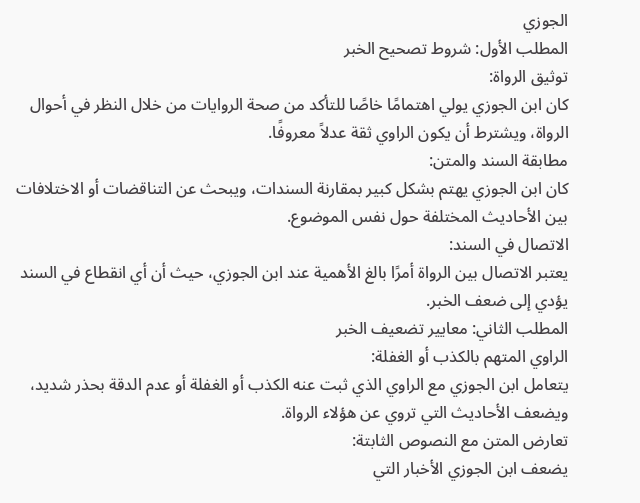الجوزي
المطلب الأول: شروط تصحيح الخبر
توثيق الرواة:
كان ابن الجوزي يولي اهتمامًا خاصًا للتأكد من صحة الروايات من خلال النظر في أحوال الرواة، ويشترط أن يكون الراوي ثقة عدلاً معروفًا.
مطابقة السند والمتن:
كان ابن الجوزي يهتم بشكل كبير بمقارنة السندات، ويبحث عن التناقضات أو الاختلافات بين الأحاديث المختلفة حول نفس الموضوع.
الاتصال في السند:
يعتبر الاتصال بين الرواة أمرًا بالغ الأهمية عند ابن الجوزي، حيث أن أي انقطاع في السند يؤدي إلى ضعف الخبر.
المطلب الثاني: معايير تضعيف الخبر
الراوي المتهم بالكذب أو الغفلة:
يتعامل ابن الجوزي مع الراوي الذي ثبت عنه الكذب أو الغفلة أو عدم الدقة بحذر شديد، ويضعف الأحاديث التي تروي عن هؤلاء الرواة.
تعارض المتن مع النصوص الثابتة:
يضعف ابن الجوزي الأخبار التي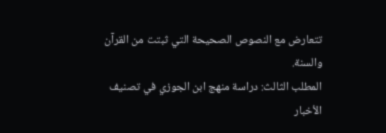تتعارض مع النصوص الصحيحة التي ثبتت من القرآن والسنة.
المطلب الثالث: دراسة منهج ابن الجوزي في تصنيف الأخبار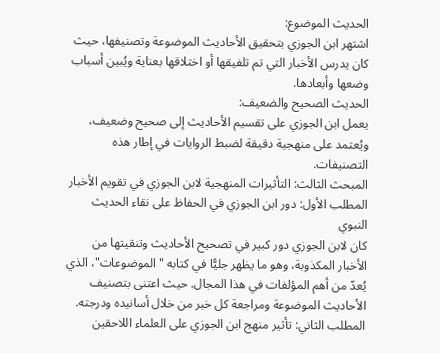الحديث الموضوع:
اشتهر ابن الجوزي بتحقيق الأحاديث الموضوعة وتصنيفها، حيث كان يدرس الأخبار التي تم تلفيقها أو اختلاقها بعناية ويُبين أسباب وضعها وأبعادها.
الحديث الصحيح والضعيف:
يعمل ابن الجوزي على تقسيم الأحاديث إلى صحيح وضعيف، ويُعتمد على منهجية دقيقة لضبط الروايات في إطار هذه التصنيفات.
المبحث الثالث: التأثيرات المنهجية لابن الجوزي في تقويم الأخبار
المطلب الأول: دور ابن الجوزي في الحفاظ على نقاء الحديث النبوي
كان لابن الجوزي دور كبير في تصحيح الأحاديث وتنقيتها من الأخبار المكذوبة، وهو ما يظهر جليًّا في كتابه "الموضوعات"، الذي يُعدّ من أهم المؤلفات في هذا المجال. حيث اعتنى بتصنيف الأحاديث الموضوعة ومراجعة كل خبر من خلال أسانيده ودرجته.
المطلب الثاني: تأثير منهج ابن الجوزي على العلماء اللاحقين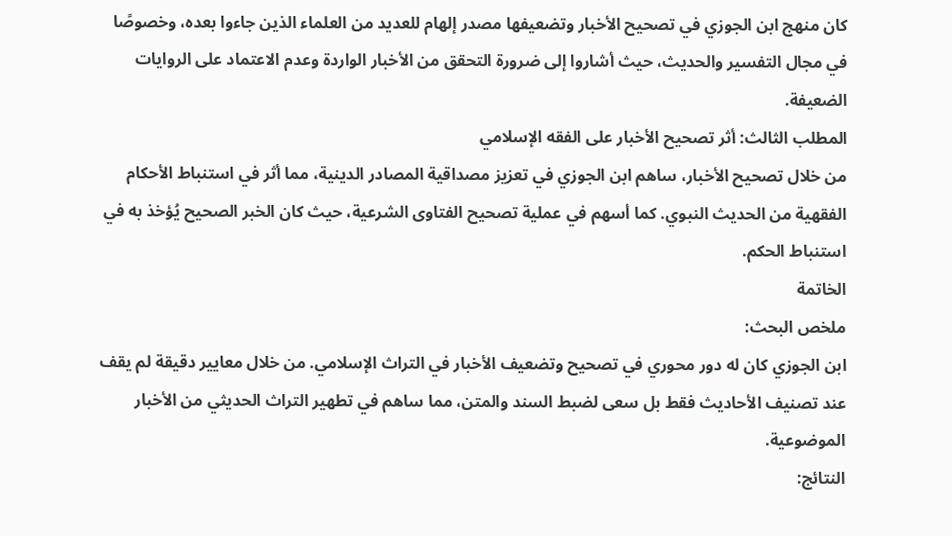كان منهج ابن الجوزي في تصحيح الأخبار وتضعيفها مصدر إلهام للعديد من العلماء الذين جاءوا بعده، وخصوصًا في مجال التفسير والحديث، حيث أشاروا إلى ضرورة التحقق من الأخبار الواردة وعدم الاعتماد على الروايات الضعيفة.
المطلب الثالث: أثر تصحيح الأخبار على الفقه الإسلامي
من خلال تصحيح الأخبار، ساهم ابن الجوزي في تعزيز مصداقية المصادر الدينية، مما أثر في استنباط الأحكام الفقهية من الحديث النبوي. كما أسهم في عملية تصحيح الفتاوى الشرعية، حيث كان الخبر الصحيح يُؤخذ به في استنباط الحكم.
الخاتمة
ملخص البحث:
ابن الجوزي كان له دور محوري في تصحيح وتضعيف الأخبار في التراث الإسلامي. من خلال معايير دقيقة لم يقف عند تصنيف الأحاديث فقط بل سعى لضبط السند والمتن، مما ساهم في تطهير التراث الحديثي من الأخبار الموضوعية.
النتائج: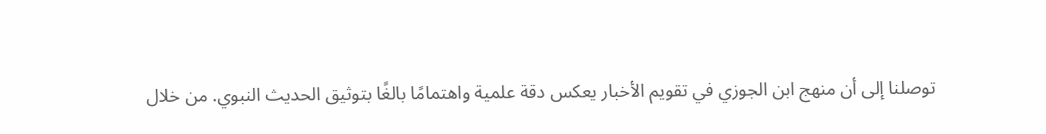توصلنا إلى أن منهج ابن الجوزي في تقويم الأخبار يعكس دقة علمية واهتمامًا بالغًا بتوثيق الحديث النبوي. من خلال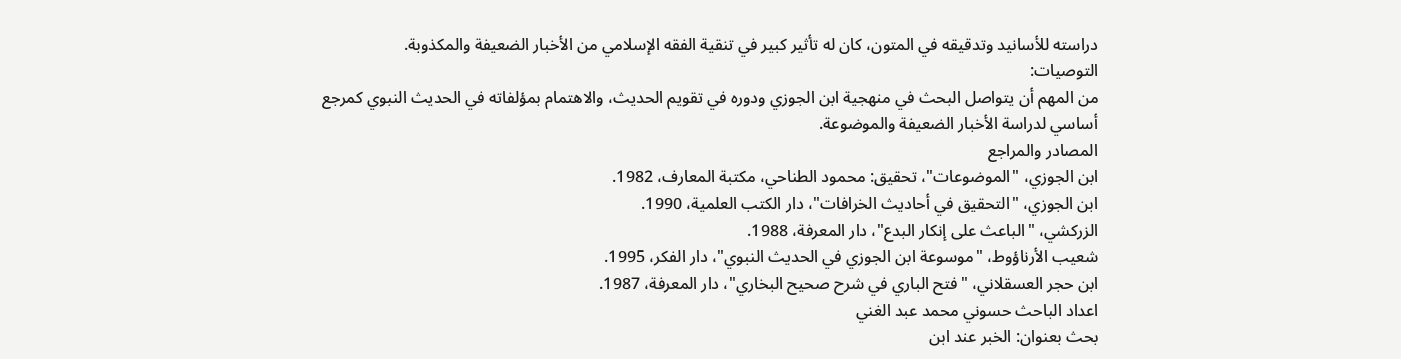دراسته للأسانيد وتدقيقه في المتون، كان له تأثير كبير في تنقية الفقه الإسلامي من الأخبار الضعيفة والمكذوبة.
التوصيات:
من المهم أن يتواصل البحث في منهجية ابن الجوزي ودوره في تقويم الحديث، والاهتمام بمؤلفاته في الحديث النبوي كمرجع أساسي لدراسة الأخبار الضعيفة والموضوعة.
المصادر والمراجع
ابن الجوزي، "الموضوعات"، تحقيق: محمود الطناحي، مكتبة المعارف، 1982.
ابن الجوزي، "التحقيق في أحاديث الخرافات"، دار الكتب العلمية، 1990.
الزركشي، "الباعث على إنكار البدع"، دار المعرفة، 1988.
شعيب الأرناؤوط، "موسوعة ابن الجوزي في الحديث النبوي"، دار الفكر، 1995.
ابن حجر العسقلاني، "فتح الباري في شرح صحيح البخاري"، دار المعرفة، 1987.
اعداد الباحث حسوني محمد عبد الغني
بحث بعنوان: الخبر عند ابن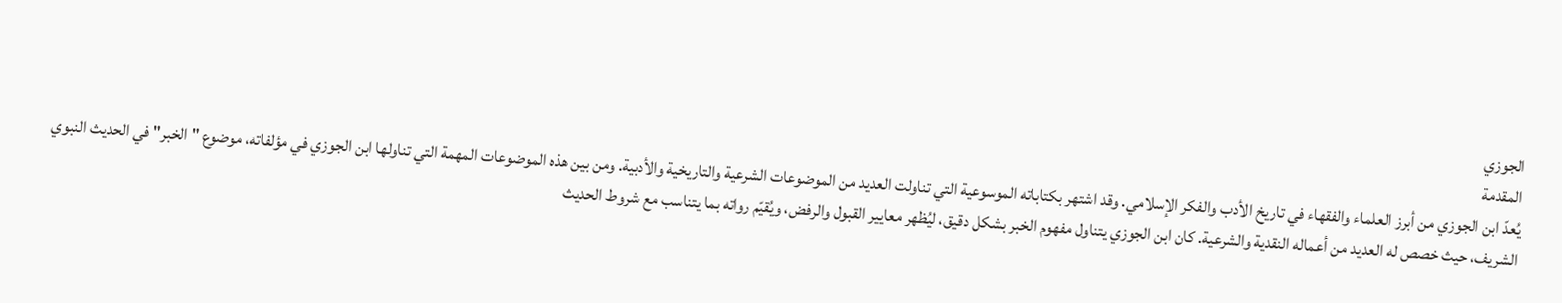الجوزي
المقدمة
يُعدّ ابن الجوزي من أبرز العلماء والفقهاء في تاريخ الأدب والفكر الإسلامي. وقد اشتهر بكتاباته الموسوعية التي تناولت العديد من الموضوعات الشرعية والتاريخية والأدبية. ومن بين هذه الموضوعات المهمة التي تناولها ابن الجوزي في مؤلفاته، موضوع "الخبر" في الحديث النبوي الشريف، حيث خصص له العديد من أعماله النقدية والشرعية. كان ابن الجوزي يتناول مفهوم الخبر بشكل دقيق، ليُظهر معايير القبول والرفض، ويُقيّم رواته بما يتناسب مع شروط الحديث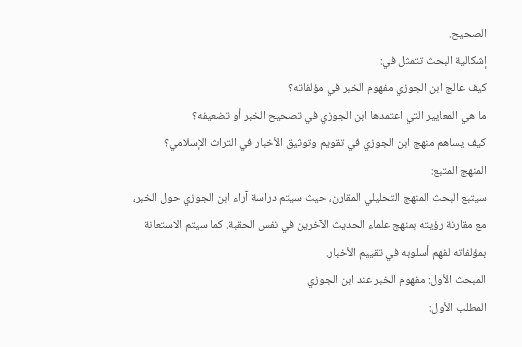الصحيح.
إشكالية البحث تتمثل في:
كيف عالج ابن الجوزي مفهوم الخبر في مؤلفاته؟
ما هي المعايير التي اعتمدها ابن الجوزي في تصحيح الخبر أو تضعيفه؟
كيف يساهم منهج ابن الجوزي في تقويم وتوثيق الأخبار في التراث الإسلامي؟
المنهج المتبع:
سيتبع البحث المنهج التحليلي المقارن، حيث سيتم دراسة آراء ابن الجوزي حول الخبر، مع مقارنة رؤيته بمنهج علماء الحديث الآخرين في نفس الحقبة. كما سيتم الاستعانة بمؤلفاته لفهم أسلوبه في تقييم الأخبار.
المبحث الأول: مفهوم الخبر عند ابن الجوزي
المطلب الأول: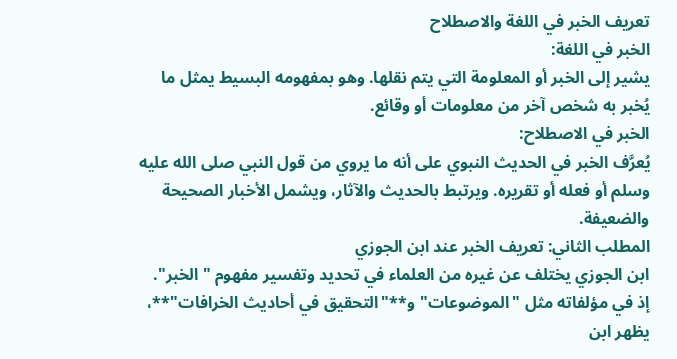تعريف الخبر في اللغة والاصطلاح
الخبر في اللغة:
يشير إلى الخبر أو المعلومة التي يتم نقلها. وهو بمفهومه البسيط يمثل ما يُخبر به شخص آخر من معلومات أو وقائع.
الخبر في الاصطلاح:
يُعرَّف الخبر في الحديث النبوي على أنه ما يروي من قول النبي صلى الله عليه وسلم أو فعله أو تقريره. ويرتبط بالحديث والآثار، ويشمل الأخبار الصحيحة والضعيفة.
المطلب الثاني: تعريف الخبر عند ابن الجوزي
ابن الجوزي يختلف عن غيره من العلماء في تحديد وتفسير مفهوم "الخبر". إذ في مؤلفاته مثل "الموضوعات" و**"التحقيق في أحاديث الخرافات"**، يظهر ابن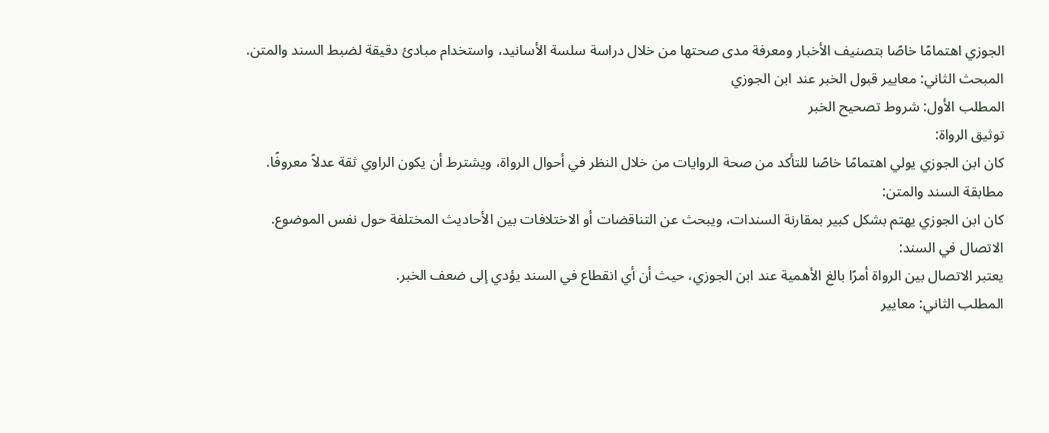الجوزي اهتمامًا خاصًا بتصنيف الأخبار ومعرفة مدى صحتها من خلال دراسة سلسة الأسانيد، واستخدام مبادئ دقيقة لضبط السند والمتن.
المبحث الثاني: معايير قبول الخبر عند ابن الجوزي
المطلب الأول: شروط تصحيح الخبر
توثيق الرواة:
كان ابن الجوزي يولي اهتمامًا خاصًا للتأكد من صحة الروايات من خلال النظر في أحوال الرواة، ويشترط أن يكون الراوي ثقة عدلاً معروفًا.
مطابقة السند والمتن:
كان ابن الجوزي يهتم بشكل كبير بمقارنة السندات، ويبحث عن التناقضات أو الاختلافات بين الأحاديث المختلفة حول نفس الموضوع.
الاتصال في السند:
يعتبر الاتصال بين الرواة أمرًا بالغ الأهمية عند ابن الجوزي، حيث أن أي انقطاع في السند يؤدي إلى ضعف الخبر.
المطلب الثاني: معايير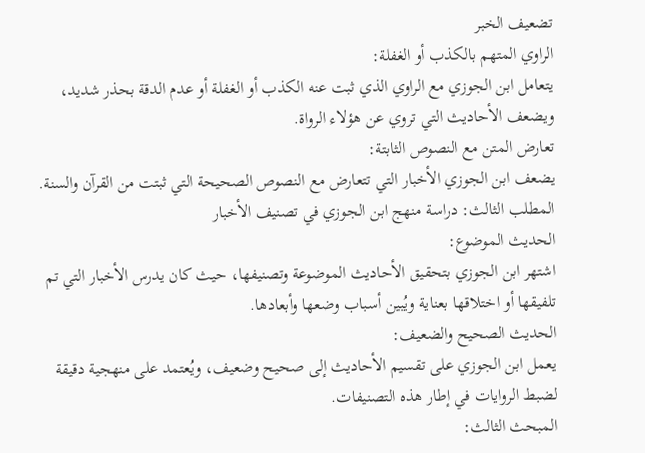تضعيف الخبر
الراوي المتهم بالكذب أو الغفلة:
يتعامل ابن الجوزي مع الراوي الذي ثبت عنه الكذب أو الغفلة أو عدم الدقة بحذر شديد، ويضعف الأحاديث التي تروي عن هؤلاء الرواة.
تعارض المتن مع النصوص الثابتة:
يضعف ابن الجوزي الأخبار التي تتعارض مع النصوص الصحيحة التي ثبتت من القرآن والسنة.
المطلب الثالث: دراسة منهج ابن الجوزي في تصنيف الأخبار
الحديث الموضوع:
اشتهر ابن الجوزي بتحقيق الأحاديث الموضوعة وتصنيفها، حيث كان يدرس الأخبار التي تم تلفيقها أو اختلاقها بعناية ويُبين أسباب وضعها وأبعادها.
الحديث الصحيح والضعيف:
يعمل ابن الجوزي على تقسيم الأحاديث إلى صحيح وضعيف، ويُعتمد على منهجية دقيقة لضبط الروايات في إطار هذه التصنيفات.
المبحث الثالث: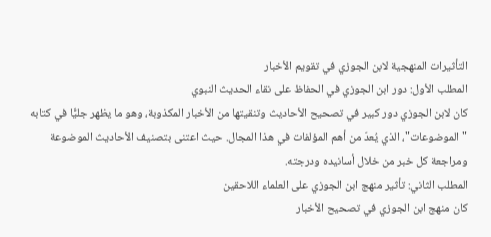التأثيرات المنهجية لابن الجوزي في تقويم الأخبار
المطلب الأول: دور ابن الجوزي في الحفاظ على نقاء الحديث النبوي
كان لابن الجوزي دور كبير في تصحيح الأحاديث وتنقيتها من الأخبار المكذوبة، وهو ما يظهر جليًّا في كتابه "الموضوعات"، الذي يُعدّ من أهم المؤلفات في هذا المجال. حيث اعتنى بتصنيف الأحاديث الموضوعة ومراجعة كل خبر من خلال أسانيده ودرجته.
المطلب الثاني: تأثير منهج ابن الجوزي على العلماء اللاحقين
كان منهج ابن الجوزي في تصحيح الأخبار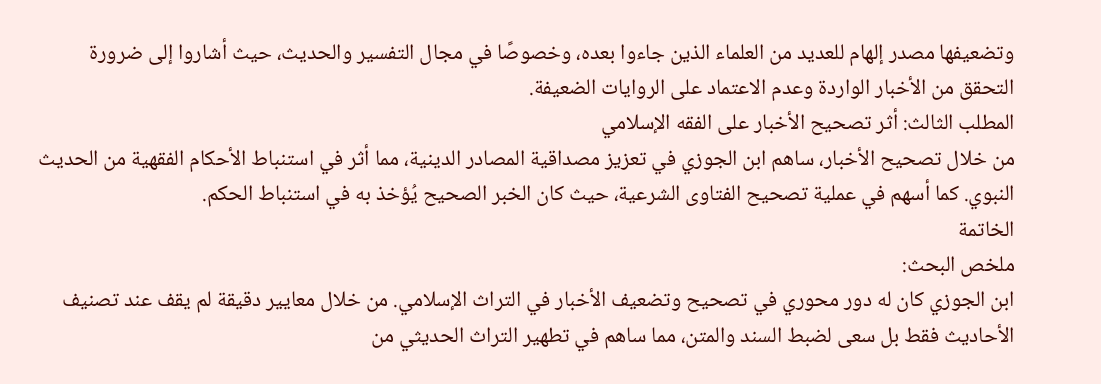وتضعيفها مصدر إلهام للعديد من العلماء الذين جاءوا بعده، وخصوصًا في مجال التفسير والحديث، حيث أشاروا إلى ضرورة التحقق من الأخبار الواردة وعدم الاعتماد على الروايات الضعيفة.
المطلب الثالث: أثر تصحيح الأخبار على الفقه الإسلامي
من خلال تصحيح الأخبار، ساهم ابن الجوزي في تعزيز مصداقية المصادر الدينية، مما أثر في استنباط الأحكام الفقهية من الحديث النبوي. كما أسهم في عملية تصحيح الفتاوى الشرعية، حيث كان الخبر الصحيح يُؤخذ به في استنباط الحكم.
الخاتمة
ملخص البحث:
ابن الجوزي كان له دور محوري في تصحيح وتضعيف الأخبار في التراث الإسلامي. من خلال معايير دقيقة لم يقف عند تصنيف الأحاديث فقط بل سعى لضبط السند والمتن، مما ساهم في تطهير التراث الحديثي من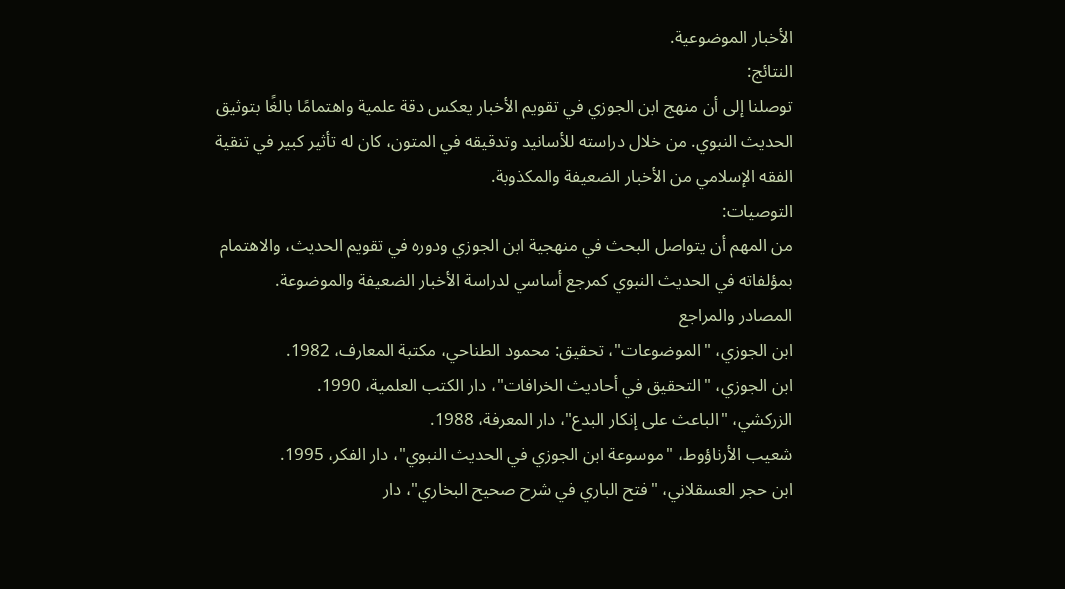الأخبار الموضوعية.
النتائج:
توصلنا إلى أن منهج ابن الجوزي في تقويم الأخبار يعكس دقة علمية واهتمامًا بالغًا بتوثيق الحديث النبوي. من خلال دراسته للأسانيد وتدقيقه في المتون، كان له تأثير كبير في تنقية الفقه الإسلامي من الأخبار الضعيفة والمكذوبة.
التوصيات:
من المهم أن يتواصل البحث في منهجية ابن الجوزي ودوره في تقويم الحديث، والاهتمام بمؤلفاته في الحديث النبوي كمرجع أساسي لدراسة الأخبار الضعيفة والموضوعة.
المصادر والمراجع
ابن الجوزي، "الموضوعات"، تحقيق: محمود الطناحي، مكتبة المعارف، 1982.
ابن الجوزي، "التحقيق في أحاديث الخرافات"، دار الكتب العلمية، 1990.
الزركشي، "الباعث على إنكار البدع"، دار المعرفة، 1988.
شعيب الأرناؤوط، "موسوعة ابن الجوزي في الحديث النبوي"، دار الفكر، 1995.
ابن حجر العسقلاني، "فتح الباري في شرح صحيح البخاري"، دار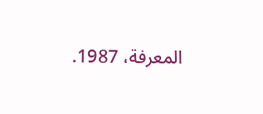المعرفة، 1987.